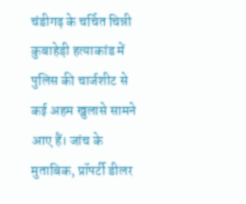चंडीगढ़ के चर्चित चिन्नी कुबाहेड़ी हत्याकांड में पुलिस की चार्जशीट से कई अहम खुलासे सामने आए हैं। जांच के मुताबिक, प्रॉपर्टी डीलर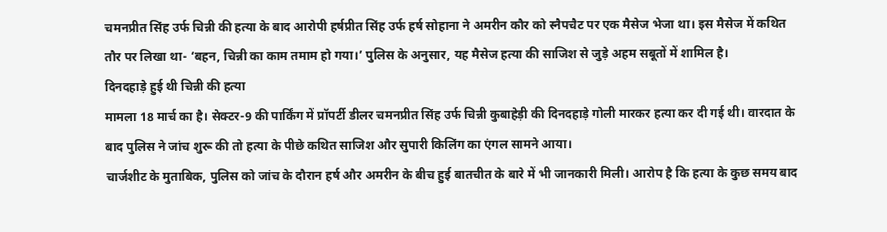चमनप्रीत सिंह उर्फ चिन्नी की हत्या के बाद आरोपी हर्षप्रीत सिंह उर्फ हर्ष सोहाना ने अमरीन कौर को स्नैपचैट पर एक मैसेज भेजा था। इस मैसेज में कथित तौर पर लिखा था- ‘बहन, चिन्नी का काम तमाम हो गया।’ पुलिस के अनुसार, यह मैसेज हत्या की साजिश से जुड़े अहम सबूतों में शामिल है।
दिनदहाड़े हुई थी चिन्नी की हत्या
मामला 18 मार्च का है। सेक्टर-9 की पार्किंग में प्रॉपर्टी डीलर चमनप्रीत सिंह उर्फ चिन्नी कुबाहेड़ी की दिनदहाड़े गोली मारकर हत्या कर दी गई थी। वारदात के बाद पुलिस ने जांच शुरू की तो हत्या के पीछे कथित साजिश और सुपारी किलिंग का एंगल सामने आया।
चार्जशीट के मुताबिक, पुलिस को जांच के दौरान हर्ष और अमरीन के बीच हुई बातचीत के बारे में भी जानकारी मिली। आरोप है कि हत्या के कुछ समय बाद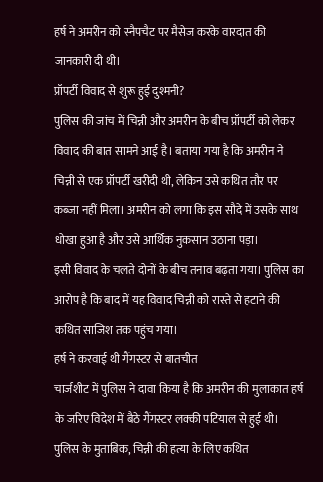हर्ष ने अमरीन को स्नैपचैट पर मैसेज करके वारदात की जानकारी दी थी।
प्रॉपर्टी विवाद से शुरू हुई दुश्मनी?
पुलिस की जांच में चिन्नी और अमरीन के बीच प्रॉपर्टी को लेकर विवाद की बात सामने आई है। बताया गया है कि अमरीन ने चिन्नी से एक प्रॉपर्टी खरीदी थी, लेकिन उसे कथित तौर पर कब्जा नहीं मिला। अमरीन को लगा कि इस सौदे में उसके साथ धोखा हुआ है और उसे आर्थिक नुकसान उठाना पड़ा।
इसी विवाद के चलते दोनों के बीच तनाव बढ़ता गया। पुलिस का आरोप है कि बाद में यह विवाद चिन्नी को रास्ते से हटाने की कथित साजिश तक पहुंच गया।
हर्ष ने करवाई थी गैंगस्टर से बातचीत
चार्जशीट में पुलिस ने दावा किया है कि अमरीन की मुलाकात हर्ष के जरिए विदेश में बैठे गैंगस्टर लक्की पटियाल से हुई थी। पुलिस के मुताबिक, चिन्नी की हत्या के लिए कथित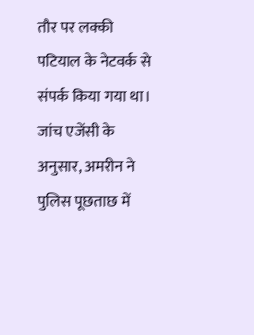तौर पर लक्की पटियाल के नेटवर्क से संपर्क किया गया था।
जांच एजेंसी के अनुसार, अमरीन ने पुलिस पूछताछ में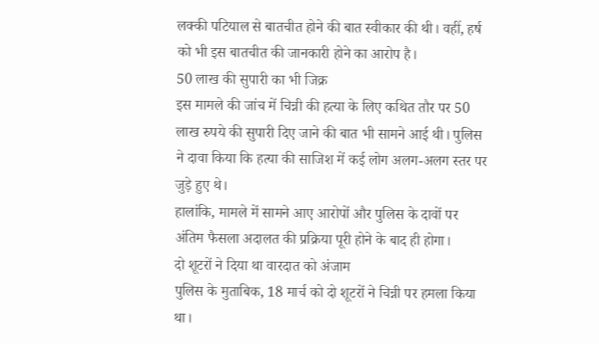लक्की पटियाल से बातचीत होने की बात स्वीकार की थी। वहीं, हर्ष को भी इस बातचीत की जानकारी होने का आरोप है।
50 लाख की सुपारी का भी जिक्र
इस मामले की जांच में चिन्नी की हत्या के लिए कथित तौर पर 50 लाख रुपये की सुपारी दिए जाने की बात भी सामने आई थी। पुलिस ने दावा किया कि हत्या की साजिश में कई लोग अलग-अलग स्तर पर जुड़े हुए थे।
हालांकि, मामले में सामने आए आरोपों और पुलिस के दावों पर अंतिम फैसला अदालत की प्रक्रिया पूरी होने के बाद ही होगा।
दो शूटरों ने दिया था वारदात को अंजाम
पुलिस के मुताबिक, 18 मार्च को दो शूटरों ने चिन्नी पर हमला किया था।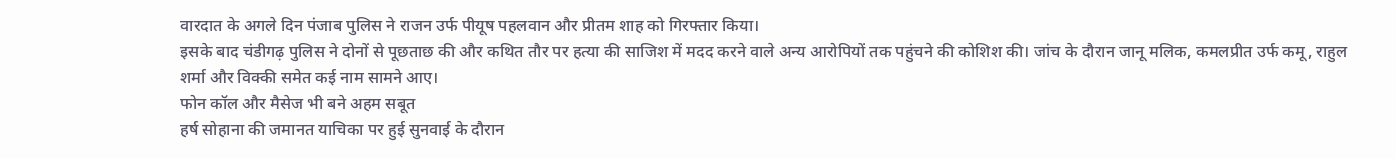वारदात के अगले दिन पंजाब पुलिस ने राजन उर्फ पीयूष पहलवान और प्रीतम शाह को गिरफ्तार किया।
इसके बाद चंडीगढ़ पुलिस ने दोनों से पूछताछ की और कथित तौर पर हत्या की साजिश में मदद करने वाले अन्य आरोपियों तक पहुंचने की कोशिश की। जांच के दौरान जानू मलिक, कमलप्रीत उर्फ कमू, राहुल शर्मा और विक्की समेत कई नाम सामने आए।
फोन कॉल और मैसेज भी बने अहम सबूत
हर्ष सोहाना की जमानत याचिका पर हुई सुनवाई के दौरान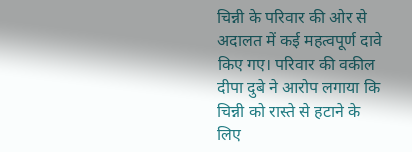चिन्नी के परिवार की ओर से अदालत में कई महत्वपूर्ण दावे किए गए। परिवार की वकील दीपा दुबे ने आरोप लगाया कि चिन्नी को रास्ते से हटाने के लिए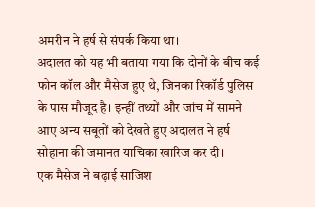अमरीन ने हर्ष से संपर्क किया था।
अदालत को यह भी बताया गया कि दोनों के बीच कई फोन कॉल और मैसेज हुए थे, जिनका रिकॉर्ड पुलिस के पास मौजूद है। इन्हीं तथ्यों और जांच में सामने आए अन्य सबूतों को देखते हुए अदालत ने हर्ष सोहाना की जमानत याचिका खारिज कर दी।
एक मैसेज ने बढ़ाई साजिश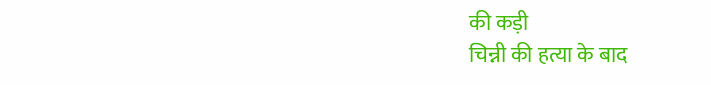की कड़ी
चिन्नी की हत्या के बाद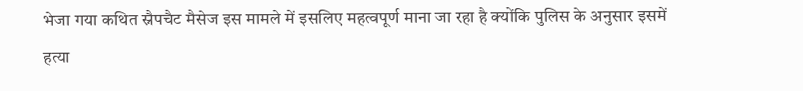भेजा गया कथित स्नैपचैट मैसेज इस मामले में इसलिए महत्वपूर्ण माना जा रहा है क्योंकि पुलिस के अनुसार इसमें हत्या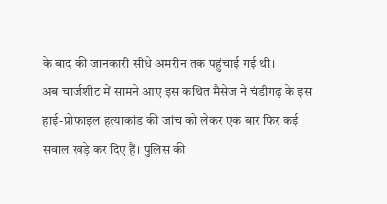के बाद की जानकारी सीधे अमरीन तक पहुंचाई गई थी।
अब चार्जशीट में सामने आए इस कथित मैसेज ने चंडीगढ़ के इस हाई-प्रोफाइल हत्याकांड की जांच को लेकर एक बार फिर कई सवाल खड़े कर दिए हैं। पुलिस की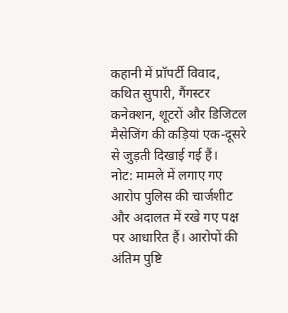कहानी में प्रॉपर्टी विवाद, कथित सुपारी, गैंगस्टर कनेक्शन, शूटरों और डिजिटल मैसेजिंग की कड़ियां एक-दूसरे से जुड़ती दिखाई गई हैं।
नोट: मामले में लगाए गए आरोप पुलिस की चार्जशीट और अदालत में रखे गए पक्ष पर आधारित हैं। आरोपों की अंतिम पुष्टि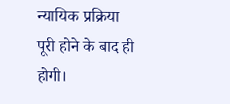न्यायिक प्रक्रिया पूरी होने के बाद ही होगी।